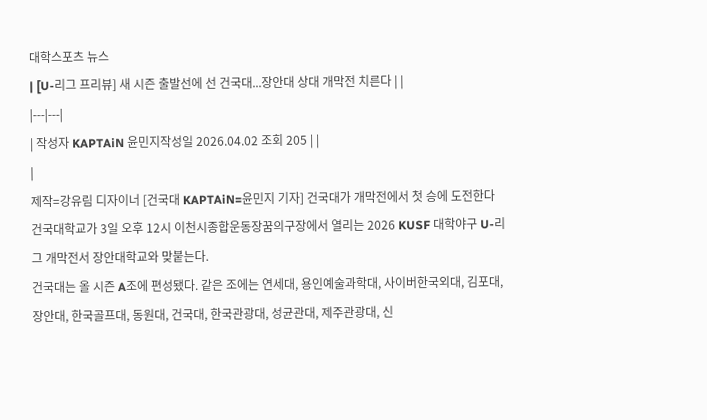대학스포츠 뉴스
| [U-리그 프리뷰] 새 시즌 출발선에 선 건국대...장안대 상대 개막전 치른다 | |
|---|---|
| 작성자 KAPTAiN 윤민지작성일 2026.04.02 조회 205 | |
|
제작=강유림 디자이너 [건국대 KAPTAiN=윤민지 기자] 건국대가 개막전에서 첫 승에 도전한다
건국대학교가 3일 오후 12시 이천시종합운동장꿈의구장에서 열리는 2026 KUSF 대학야구 U-리그 개막전서 장안대학교와 맞붙는다.
건국대는 올 시즌 A조에 편성됐다. 같은 조에는 연세대, 용인예술과학대, 사이버한국외대, 김포대, 장안대, 한국골프대, 동원대, 건국대, 한국관광대, 성균관대, 제주관광대, 신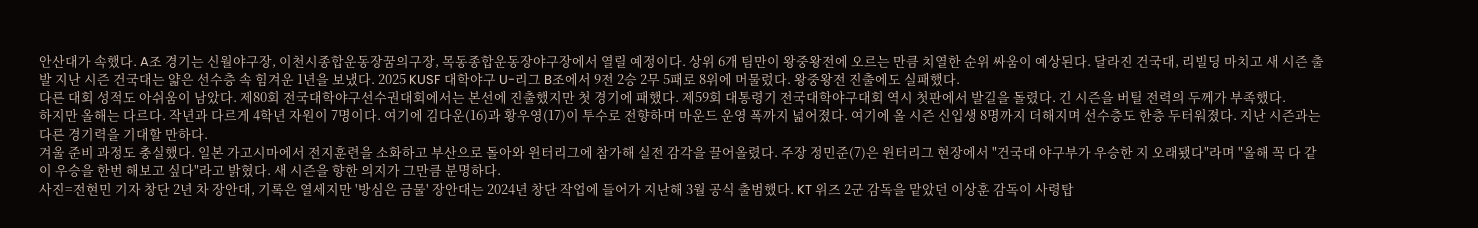안산대가 속했다. A조 경기는 신월야구장, 이천시종합운동장꿈의구장, 목동종합운동장야구장에서 열릴 예정이다. 상위 6개 팀만이 왕중왕전에 오르는 만큼 치열한 순위 싸움이 예상된다. 달라진 건국대, 리빌딩 마치고 새 시즌 출발 지난 시즌 건국대는 얇은 선수층 속 힘겨운 1년을 보냈다. 2025 KUSF 대학야구 U-리그 B조에서 9전 2승 2무 5패로 8위에 머물렀다. 왕중왕전 진출에도 실패했다.
다른 대회 성적도 아쉬움이 남았다. 제80회 전국대학야구선수권대회에서는 본선에 진출했지만 첫 경기에 패했다. 제59회 대통령기 전국대학야구대회 역시 첫판에서 발길을 돌렸다. 긴 시즌을 버틸 전력의 두께가 부족했다.
하지만 올해는 다르다. 작년과 다르게 4학년 자원이 7명이다. 여기에 김다운(16)과 황우영(17)이 투수로 전향하며 마운드 운영 폭까지 넓어졌다. 여기에 올 시즌 신입생 8명까지 더해지며 선수층도 한층 두터워졌다. 지난 시즌과는 다른 경기력을 기대할 만하다.
겨울 준비 과정도 충실했다. 일본 가고시마에서 전지훈련을 소화하고 부산으로 돌아와 윈터리그에 참가해 실전 감각을 끌어올렸다. 주장 정민준(7)은 윈터리그 현장에서 "건국대 야구부가 우승한 지 오래됐다"라며 "올해 꼭 다 같이 우승을 한번 해보고 싶다"라고 밝혔다. 새 시즌을 향한 의지가 그만큼 분명하다.
사진=전현민 기자 창단 2년 차 장안대, 기록은 열세지만 '방심은 금물' 장안대는 2024년 창단 작업에 들어가 지난해 3월 공식 출범했다. KT 위즈 2군 감독을 맡았던 이상훈 감독이 사령탑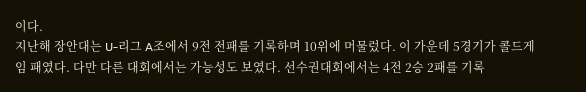이다.
지난해 장안대는 U-리그 A조에서 9전 전패를 기록하며 10위에 머물렀다. 이 가운데 5경기가 콜드게임 패였다. 다만 다른 대회에서는 가능성도 보였다. 선수권대회에서는 4전 2승 2패를 기록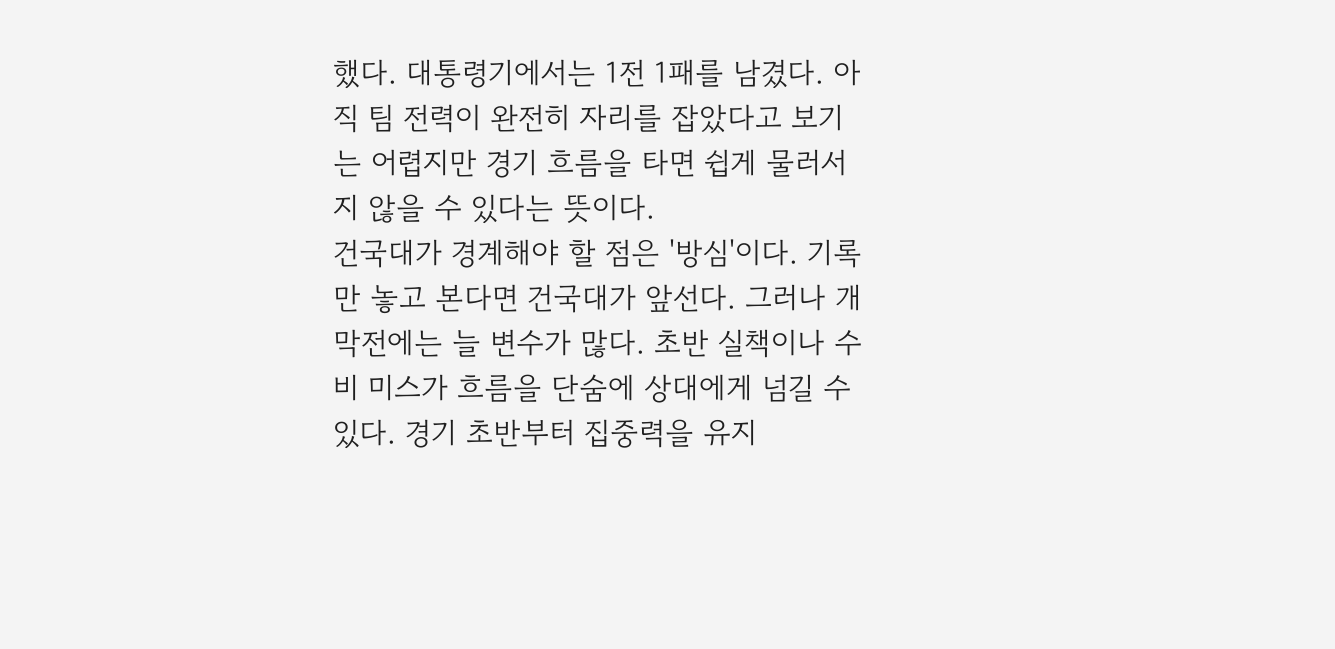했다. 대통령기에서는 1전 1패를 남겼다. 아직 팀 전력이 완전히 자리를 잡았다고 보기는 어렵지만 경기 흐름을 타면 쉽게 물러서지 않을 수 있다는 뜻이다.
건국대가 경계해야 할 점은 '방심'이다. 기록만 놓고 본다면 건국대가 앞선다. 그러나 개막전에는 늘 변수가 많다. 초반 실책이나 수비 미스가 흐름을 단숨에 상대에게 넘길 수 있다. 경기 초반부터 집중력을 유지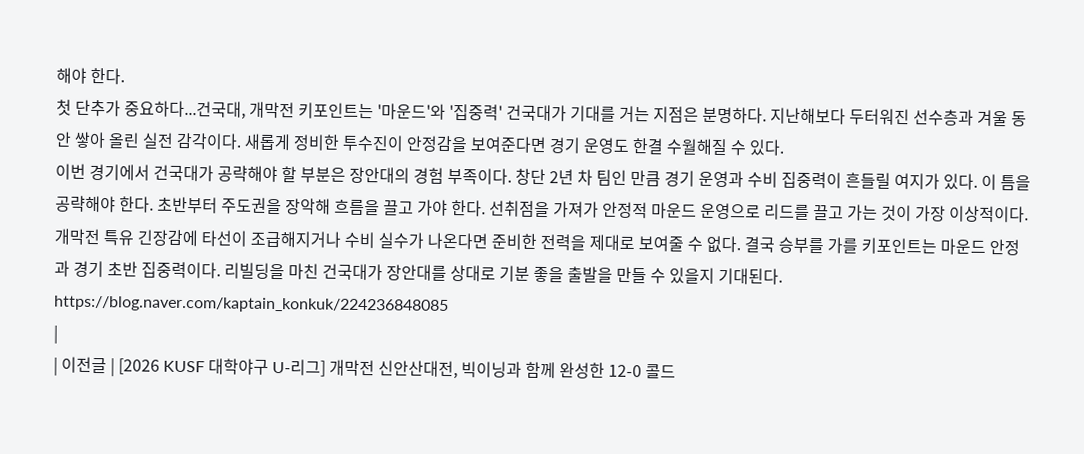해야 한다.
첫 단추가 중요하다...건국대, 개막전 키포인트는 '마운드'와 '집중력' 건국대가 기대를 거는 지점은 분명하다. 지난해보다 두터워진 선수층과 겨울 동안 쌓아 올린 실전 감각이다. 새롭게 정비한 투수진이 안정감을 보여준다면 경기 운영도 한결 수월해질 수 있다.
이번 경기에서 건국대가 공략해야 할 부분은 장안대의 경험 부족이다. 창단 2년 차 팀인 만큼 경기 운영과 수비 집중력이 흔들릴 여지가 있다. 이 틈을 공략해야 한다. 초반부터 주도권을 장악해 흐름을 끌고 가야 한다. 선취점을 가져가 안정적 마운드 운영으로 리드를 끌고 가는 것이 가장 이상적이다.
개막전 특유 긴장감에 타선이 조급해지거나 수비 실수가 나온다면 준비한 전력을 제대로 보여줄 수 없다. 결국 승부를 가를 키포인트는 마운드 안정과 경기 초반 집중력이다. 리빌딩을 마친 건국대가 장안대를 상대로 기분 좋을 출발을 만들 수 있을지 기대된다.
https://blog.naver.com/kaptain_konkuk/224236848085
|
| 이전글 | [2026 KUSF 대학야구 U-리그] 개막전 신안산대전, 빅이닝과 함께 완성한 12-0 콜드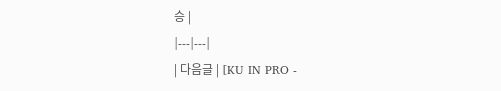승 |
|---|---|
| 다음글 | [KU IN PRO -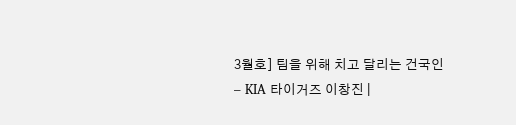3월호] 팀을 위해 치고 달리는 건국인 – KIA 타이거즈 이창진 |